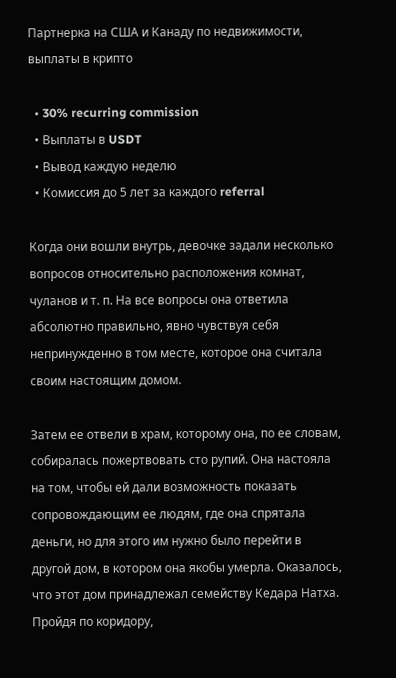Партнерка на США и Канаду по недвижимости, выплаты в крипто

  • 30% recurring commission
  • Выплаты в USDT
  • Вывод каждую неделю
  • Комиссия до 5 лет за каждого referral

Когда они вошли внутрь, девочке задали несколько вопросов относительно расположения комнат, чуланов и т. п. На все вопросы она ответила абсолютно правильно, явно чувствуя себя непринужденно в том месте, которое она считала своим настоящим домом.

Затем ее отвели в храм, которому она, по ее словам, собиралась пожертвовать сто рупий. Она настояла на том, чтобы ей дали возможность показать сопровождающим ее людям, где она спрятала деньги, но для этого им нужно было перейти в другой дом, в котором она якобы умерла. Оказалось, что этот дом принадлежал семейству Кедара Натха. Пройдя по коридору,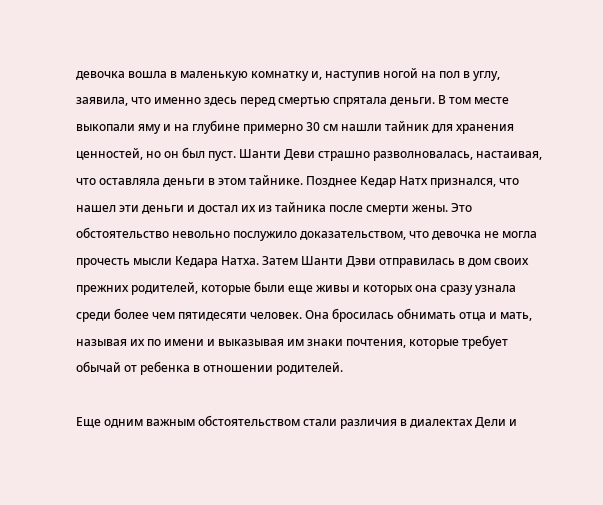девочка вошла в маленькую комнатку и, наступив ногой на пол в углу, заявила, что именно здесь перед смертью спрятала деньги. В том месте выкопали яму и на глубине примерно 30 см нашли тайник для хранения ценностей, но он был пуст. Шанти Деви страшно разволновалась, настаивая, что оставляла деньги в этом тайнике. Позднее Кедар Натх признался, что нашел эти деньги и достал их из тайника после смерти жены. Это обстоятельство невольно послужило доказательством, что девочка не могла прочесть мысли Кедара Натха. Затем Шанти Дэви отправилась в дом своих прежних родителей, которые были еще живы и которых она сразу узнала среди более чем пятидесяти человек. Она бросилась обнимать отца и мать, называя их по имени и выказывая им знаки почтения, которые требует обычай от ребенка в отношении родителей.

Еще одним важным обстоятельством стали различия в диалектах Дели и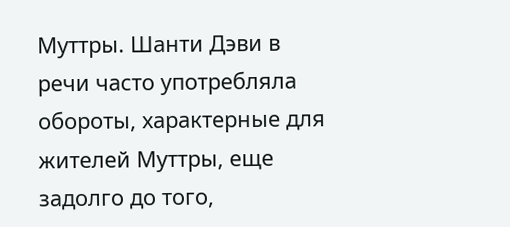Муттры. Шанти Дэви в речи часто употребляла обороты, характерные для жителей Муттры, еще задолго до того,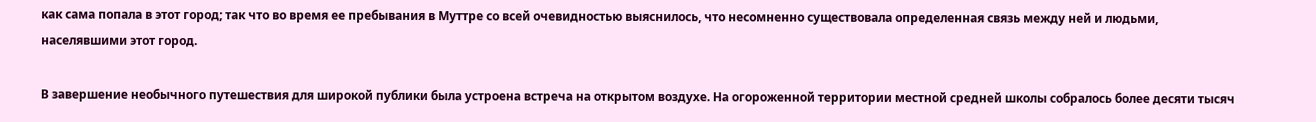как сама попала в этот город; так что во время ее пребывания в Муттре со всей очевидностью выяснилось, что несомненно существовала определенная связь между ней и людьми, населявшими этот город.

В завершение необычного путешествия для широкой публики была устроена встреча на открытом воздухе. На огороженной территории местной средней школы собралось более десяти тысяч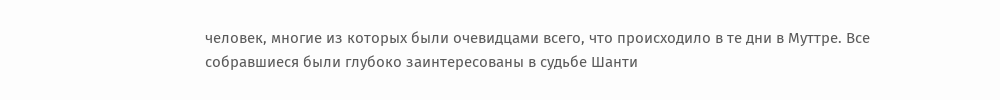человек, многие из которых были очевидцами всего, что происходило в те дни в Муттре. Все собравшиеся были глубоко заинтересованы в судьбе Шанти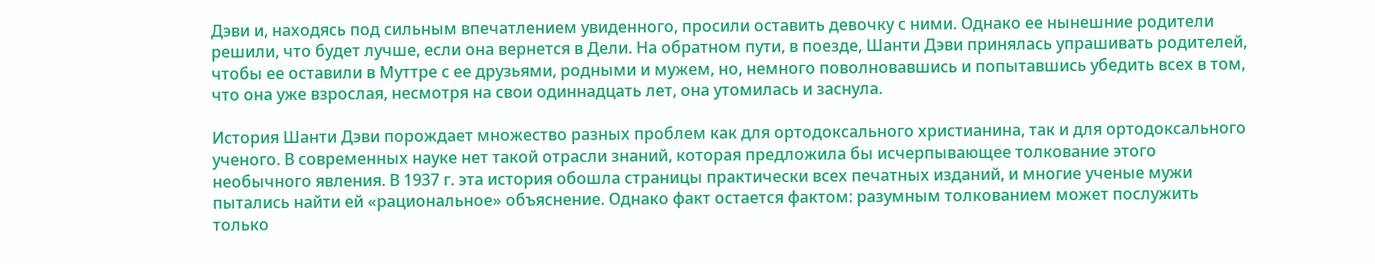Дэви и, находясь под сильным впечатлением увиденного, просили оставить девочку с ними. Однако ее нынешние родители решили, что будет лучше, если она вернется в Дели. На обратном пути, в поезде, Шанти Дэви принялась упрашивать родителей, чтобы ее оставили в Муттре с ее друзьями, родными и мужем, но, немного поволновавшись и попытавшись убедить всех в том, что она уже взрослая, несмотря на свои одиннадцать лет, она утомилась и заснула.

История Шанти Дэви порождает множество разных проблем как для ортодоксального христианина, так и для ортодоксального ученого. В современных науке нет такой отрасли знаний, которая предложила бы исчерпывающее толкование этого необычного явления. В 1937 г. эта история обошла страницы практически всех печатных изданий, и многие ученые мужи пытались найти ей «рациональное» объяснение. Однако факт остается фактом: разумным толкованием может послужить только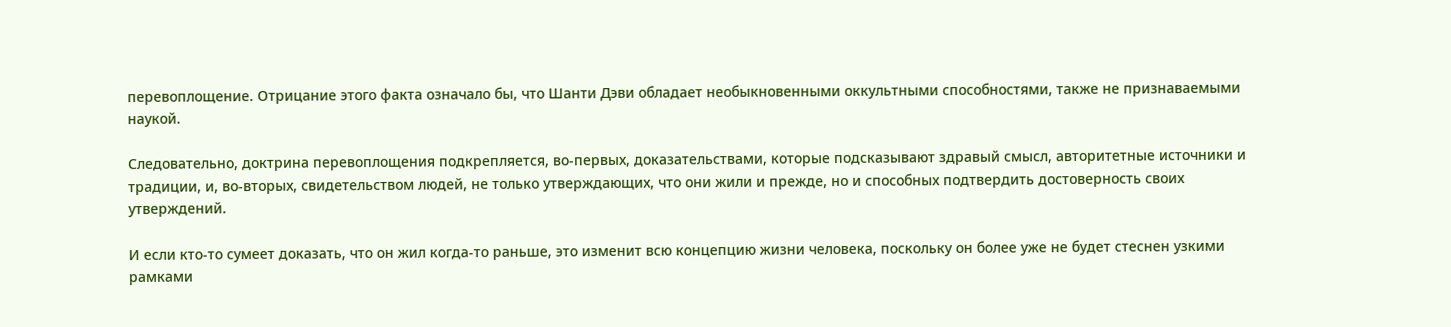перевоплощение. Отрицание этого факта означало бы, что Шанти Дэви обладает необыкновенными оккультными способностями, также не признаваемыми наукой.

Следовательно, доктрина перевоплощения подкрепляется, во-первых, доказательствами, которые подсказывают здравый смысл, авторитетные источники и традиции, и, во-вторых, свидетельством людей, не только утверждающих, что они жили и прежде, но и способных подтвердить достоверность своих утверждений.

И если кто-то сумеет доказать, что он жил когда-то раньше, это изменит всю концепцию жизни человека, поскольку он более уже не будет стеснен узкими рамками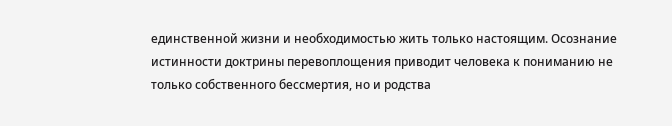единственной жизни и необходимостью жить только настоящим. Осознание истинности доктрины перевоплощения приводит человека к пониманию не только собственного бессмертия, но и родства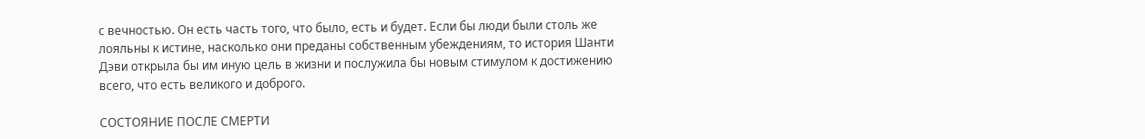с вечностью. Он есть часть того, что было, есть и будет. Если бы люди были столь же лояльны к истине, насколько они преданы собственным убеждениям, то история Шанти Дэви открыла бы им иную цель в жизни и послужила бы новым стимулом к достижению всего, что есть великого и доброго.

СОСТОЯНИЕ ПОСЛЕ СМЕРТИ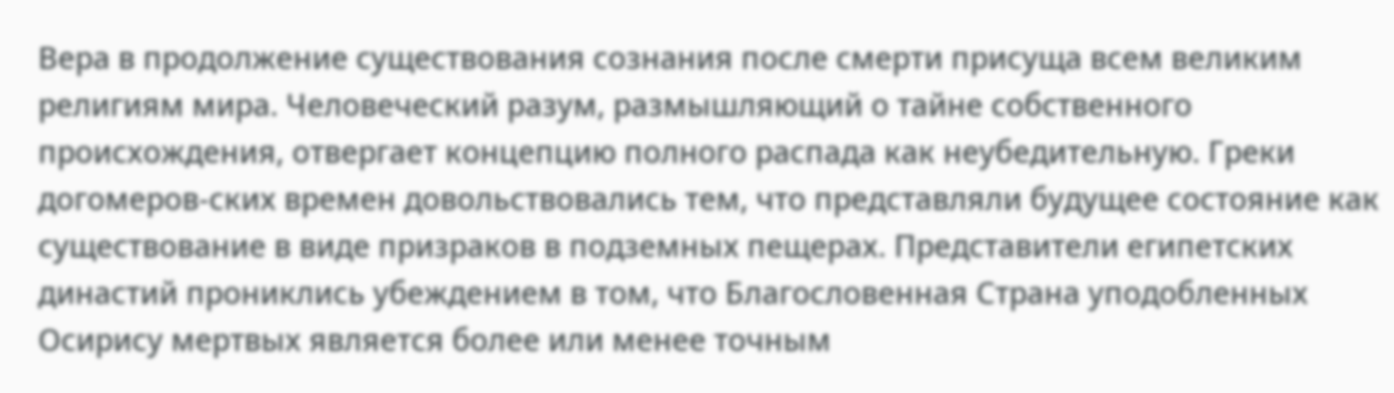Вера в продолжение существования сознания после смерти присуща всем великим религиям мира. Человеческий разум, размышляющий о тайне собственного происхождения, отвергает концепцию полного распада как неубедительную. Греки догомеров-ских времен довольствовались тем, что представляли будущее состояние как существование в виде призраков в подземных пещерах. Представители египетских династий прониклись убеждением в том, что Благословенная Страна уподобленных Осирису мертвых является более или менее точным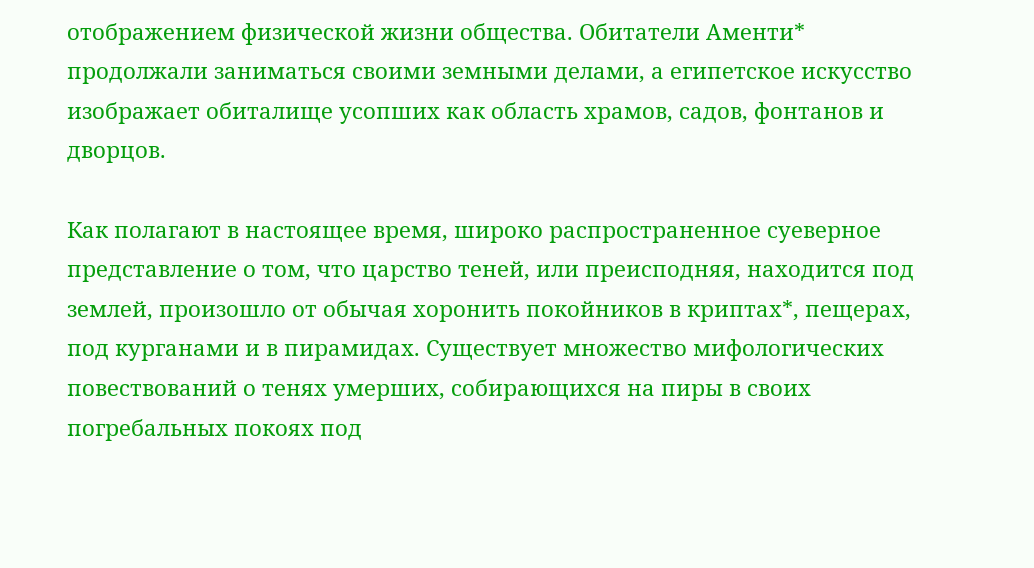отображением физической жизни общества. Обитатели Аменти* продолжали заниматься своими земными делами, а египетское искусство изображает обиталище усопших как область храмов, садов, фонтанов и дворцов.

Как полагают в настоящее время, широко распространенное суеверное представление о том, что царство теней, или преисподняя, находится под землей, произошло от обычая хоронить покойников в криптах*, пещерах, под курганами и в пирамидах. Существует множество мифологических повествований о тенях умерших, собирающихся на пиры в своих погребальных покоях под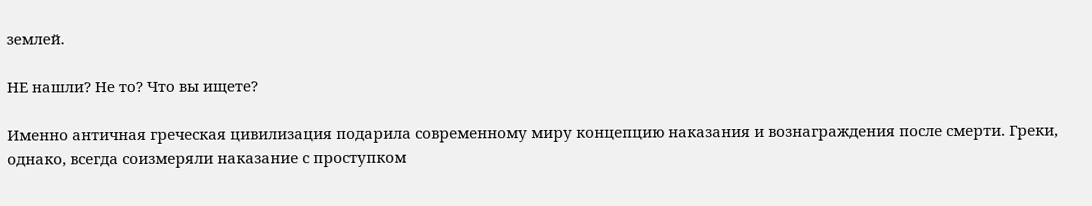землей.

НЕ нашли? Не то? Что вы ищете?

Именно античная греческая цивилизация подарила современному миру концепцию наказания и вознаграждения после смерти. Греки, однако, всегда соизмеряли наказание с проступком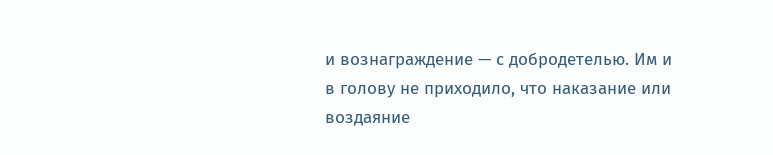и вознаграждение — с добродетелью. Им и в голову не приходило, что наказание или воздаяние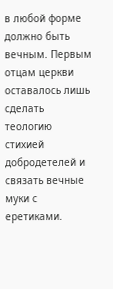в любой форме должно быть вечным. Первым отцам церкви оставалось лишь сделать теологию стихией добродетелей и связать вечные муки с еретиками.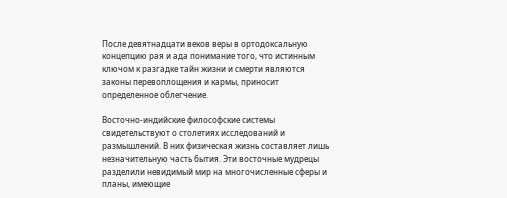После девятнадцати веков веры в ортодоксальную концепцию рая и ада понимание того, что истинным ключом к разгадке тайн жизни и смерти являются законы перевоплощения и кармы, приносит определенное облегчение.

Восточно-индийские философские системы свидетельствуют о столетиях исследований и размышлений. В них физическая жизнь составляет лишь незначительную часть бытия. Эти восточные мудрецы разделили невидимый мир на многочисленные сферы и планы, имеющие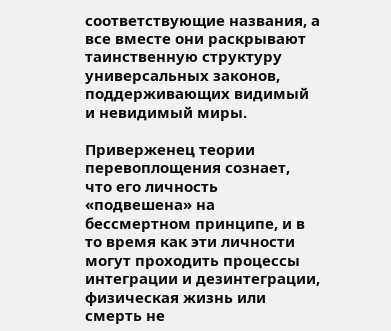соответствующие названия, а все вместе они раскрывают таинственную структуру универсальных законов, поддерживающих видимый и невидимый миры.

Приверженец теории перевоплощения сознает, что его личность «подвешена» на бессмертном принципе, и в то время как эти личности могут проходить процессы интеграции и дезинтеграции, физическая жизнь или смерть не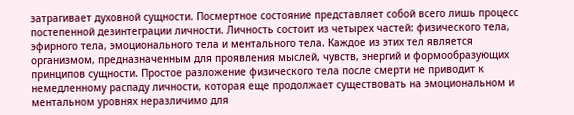затрагивает духовной сущности. Посмертное состояние представляет собой всего лишь процесс постепенной дезинтеграции личности. Личность состоит из четырех частей: физического тела, эфирного тела, эмоционального тела и ментального тела. Каждое из этих тел является организмом, предназначенным для проявления мыслей, чувств, энергий и формообразующих принципов сущности. Простое разложение физического тела после смерти не приводит к немедленному распаду личности, которая еще продолжает существовать на эмоциональном и ментальном уровнях неразличимо для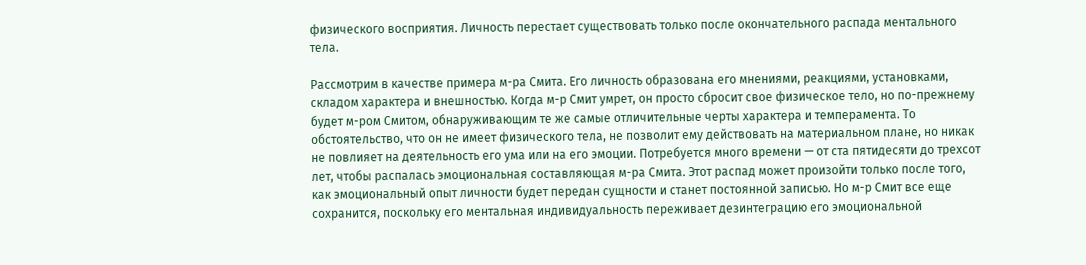физического восприятия. Личность перестает существовать только после окончательного распада ментального тела.

Рассмотрим в качестве примера м-ра Смита. Его личность образована его мнениями, реакциями, установками, складом характера и внешностью. Когда м-р Смит умрет, он просто сбросит свое физическое тело, но по-прежнему будет м-ром Смитом, обнаруживающим те же самые отличительные черты характера и темперамента. То обстоятельство, что он не имеет физического тела, не позволит ему действовать на материальном плане, но никак не повлияет на деятельность его ума или на его эмоции. Потребуется много времени — от ста пятидесяти до трехсот лет, чтобы распалась эмоциональная составляющая м-ра Смита. Этот распад может произойти только после того, как эмоциональный опыт личности будет передан сущности и станет постоянной записью. Но м-р Смит все еще сохранится, поскольку его ментальная индивидуальность переживает дезинтеграцию его эмоциональной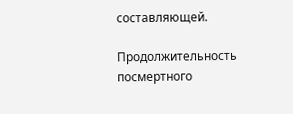составляющей.

Продолжительность посмертного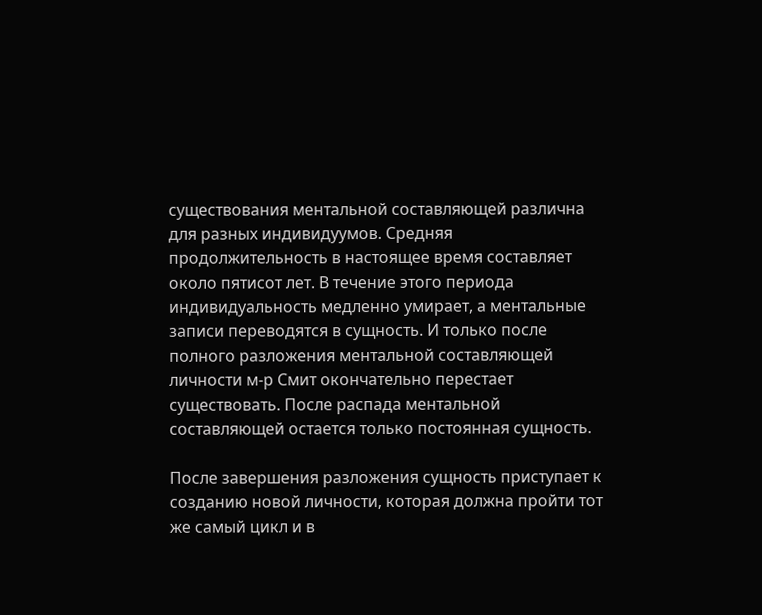существования ментальной составляющей различна для разных индивидуумов. Средняя продолжительность в настоящее время составляет около пятисот лет. В течение этого периода индивидуальность медленно умирает, а ментальные записи переводятся в сущность. И только после полного разложения ментальной составляющей личности м-р Смит окончательно перестает существовать. После распада ментальной составляющей остается только постоянная сущность.

После завершения разложения сущность приступает к созданию новой личности, которая должна пройти тот же самый цикл и в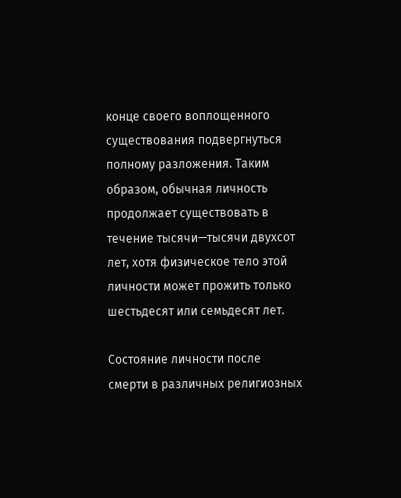конце своего воплощенного существования подвергнуться полному разложения. Таким образом, обычная личность продолжает существовать в течение тысячи—тысячи двухсот лет, хотя физическое тело этой личности может прожить только шестьдесят или семьдесят лет.

Состояние личности после смерти в различных религиозных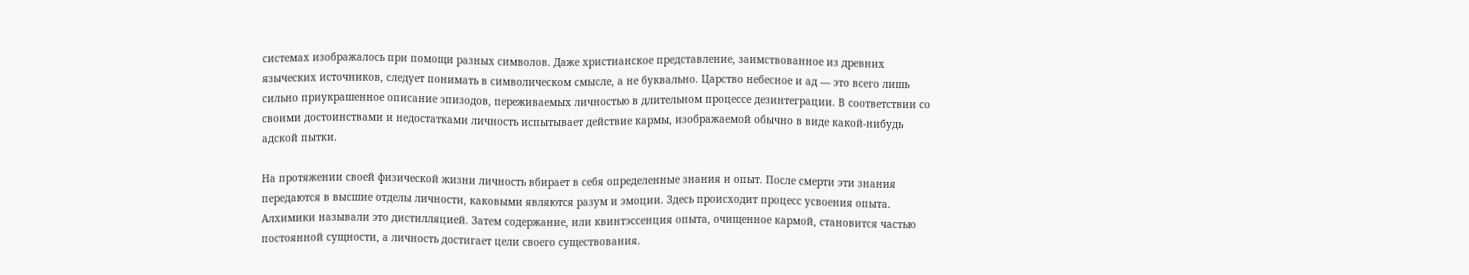системах изображалось при помощи разных символов. Даже христианское представление, заимствованное из древних языческих источников, следует понимать в символическом смысле, а не буквально. Царство небесное и ад — это всего лишь сильно приукрашенное описание эпизодов, переживаемых личностью в длительном процессе дезинтеграции. В соответствии со своими достоинствами и недостатками личность испытывает действие кармы, изображаемой обычно в виде какой-нибудь адской пытки.

На протяжении своей физической жизни личность вбирает в себя определенные знания и опыт. После смерти эти знания передаются в высшие отделы личности, каковыми являются разум и эмоции. Здесь происходит процесс усвоения опыта. Алхимики называли это дистилляцией. Затем содержание, или квинтэссенция опыта, очищенное кармой, становится частью постоянной сущности, а личность достигает цели своего существования.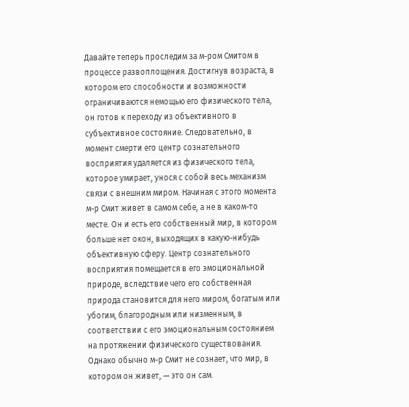Давайте теперь проследим за м-ром Смитом в процессе развоплощения. Достигнув возраста, в котором его способности и возможности ограничиваются немощью его физического тела, он готов к переходу из объективного в субъективное состояние. Следовательно, в момент смерти его центр сознательного восприятия удаляется из физического тела, которое умирает, унося с собой весь механизм связи с внешним миром. Начиная с этого момента м-р Смит живет в самом себе, а не в каком-то месте. Он и есть его собственный мир, в котором больше нет окон, выходящих в какую-нибудь объективную сферу. Центр сознательного восприятия помещается в его эмоциональной природе, вследствие чего его собственная природа становится для него миром, богатым или убогим, благородным или низменным, в соответствии с его эмоциональным состоянием на протяжении физического существования. Однако обычно м-р Смит не сознает, что мир, в котором он живет, — это он сам.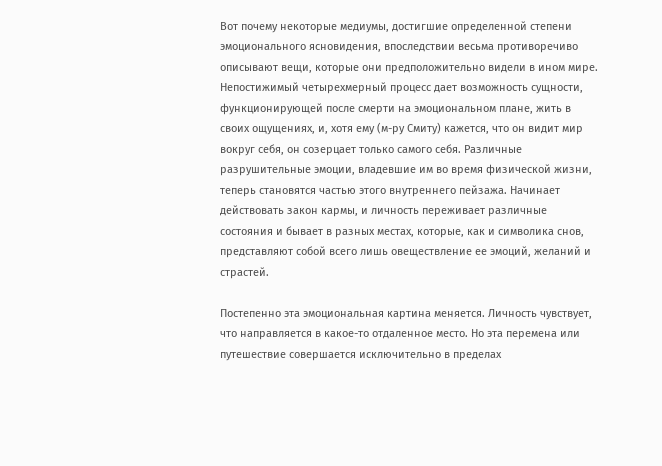Вот почему некоторые медиумы, достигшие определенной степени эмоционального ясновидения, впоследствии весьма противоречиво описывают вещи, которые они предположительно видели в ином мире. Непостижимый четырехмерный процесс дает возможность сущности, функционирующей после смерти на эмоциональном плане, жить в своих ощущениях, и, хотя ему (м-ру Смиту) кажется, что он видит мир вокруг себя, он созерцает только самого себя. Различные разрушительные эмоции, владевшие им во время физической жизни, теперь становятся частью этого внутреннего пейзажа. Начинает действовать закон кармы, и личность переживает различные состояния и бывает в разных местах, которые, как и символика снов, представляют собой всего лишь овеществление ее эмоций, желаний и страстей.

Постепенно эта эмоциональная картина меняется. Личность чувствует, что направляется в какое-то отдаленное место. Но эта перемена или путешествие совершается исключительно в пределах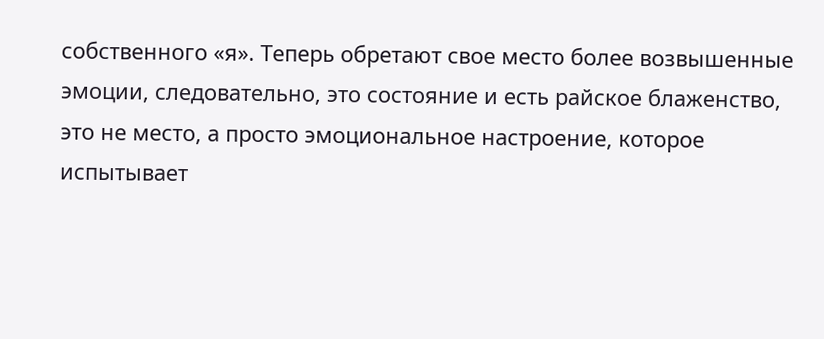собственного «я». Теперь обретают свое место более возвышенные эмоции, следовательно, это состояние и есть райское блаженство, это не место, а просто эмоциональное настроение, которое испытывает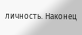личность. Наконец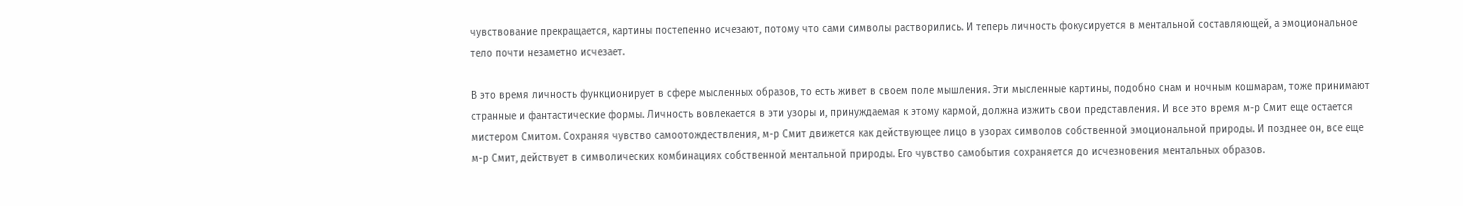чувствование прекращается, картины постепенно исчезают, потому что сами символы растворились. И теперь личность фокусируется в ментальной составляющей, а эмоциональное тело почти незаметно исчезает.

В это время личность функционирует в сфере мысленных образов, то есть живет в своем поле мышления. Эти мысленные картины, подобно снам и ночным кошмарам, тоже принимают странные и фантастические формы. Личность вовлекается в эти узоры и, принуждаемая к этому кармой, должна изжить свои представления. И все это время м-р Смит еще остается мистером Смитом. Сохраняя чувство самоотождествления, м-р Смит движется как действующее лицо в узорах символов собственной эмоциональной природы. И позднее он, все еще м-р Смит, действует в символических комбинациях собственной ментальной природы. Его чувство самобытия сохраняется до исчезновения ментальных образов.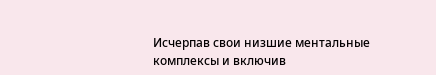Исчерпав свои низшие ментальные комплексы и включив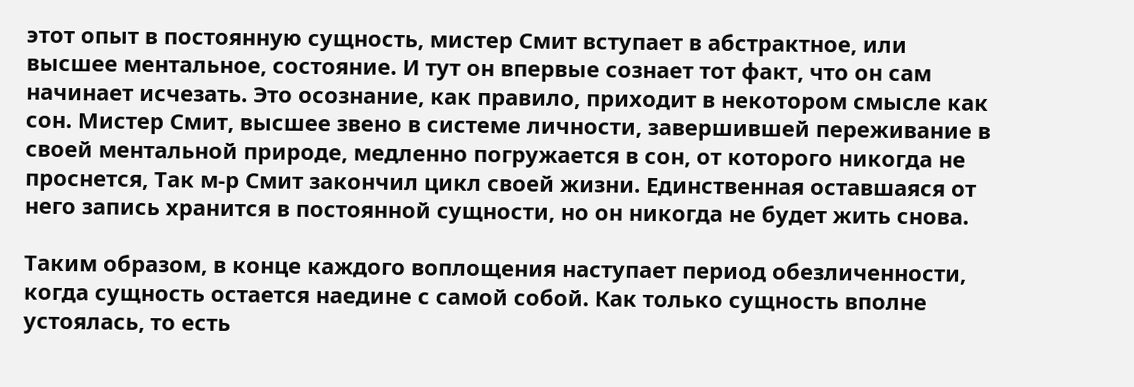этот опыт в постоянную сущность, мистер Смит вступает в абстрактное, или высшее ментальное, состояние. И тут он впервые сознает тот факт, что он сам начинает исчезать. Это осознание, как правило, приходит в некотором смысле как сон. Мистер Смит, высшее звено в системе личности, завершившей переживание в своей ментальной природе, медленно погружается в сон, от которого никогда не проснется, Так м-р Смит закончил цикл своей жизни. Единственная оставшаяся от него запись хранится в постоянной сущности, но он никогда не будет жить снова.

Таким образом, в конце каждого воплощения наступает период обезличенности, когда сущность остается наедине с самой собой. Как только сущность вполне устоялась, то есть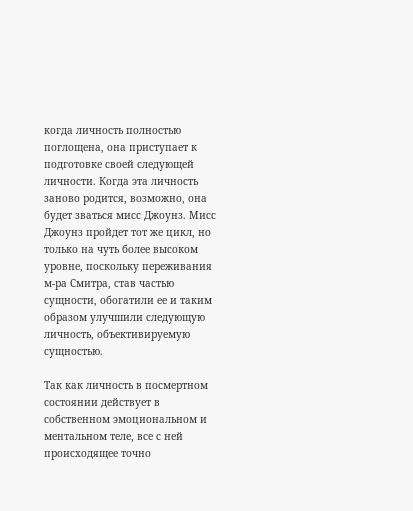когда личность полностью поглощена, она приступает к подготовке своей следующей личности. Когда эта личность заново родится, возможно, она будет зваться мисс Джоунз. Мисс Джоунз пройдет тот же цикл, но только на чуть более высоком уровне, поскольку переживания м-ра Смитра, став частью сущности, обогатили ее и таким образом улучшили следующую личность, объективируемую сущностью.

Так как личность в посмертном состоянии действует в собственном эмоциональном и ментальном теле, все с ней происходящее точно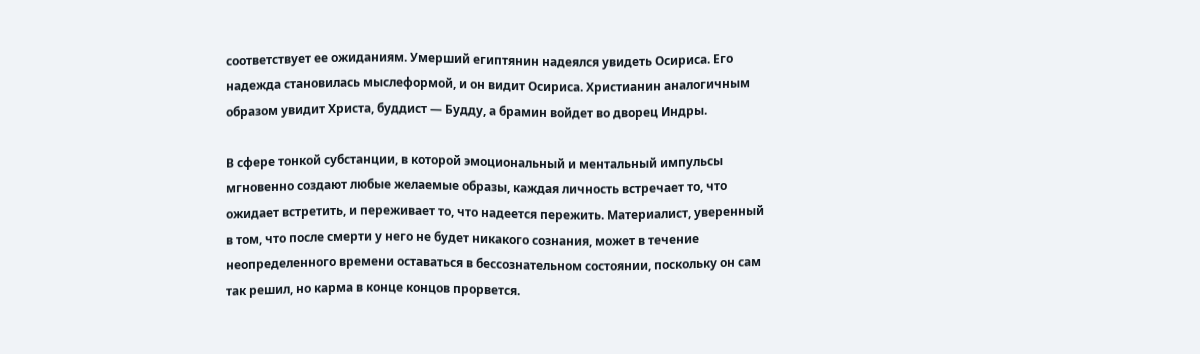соответствует ее ожиданиям. Умерший египтянин надеялся увидеть Осириса. Его надежда становилась мыслеформой, и он видит Осириса. Христианин аналогичным образом увидит Христа, буддист — Будду, а брамин войдет во дворец Индры.

В сфере тонкой субстанции, в которой эмоциональный и ментальный импульсы мгновенно создают любые желаемые образы, каждая личность встречает то, что ожидает встретить, и переживает то, что надеется пережить. Материалист, уверенный в том, что после смерти у него не будет никакого сознания, может в течение неопределенного времени оставаться в бессознательном состоянии, поскольку он сам так решил, но карма в конце концов прорвется.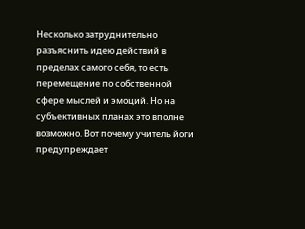Несколько затруднительно разъяснить идею действий в пределах самого себя, то есть перемещение по собственной сфере мыслей и эмоций. Но на субъективных планах это вполне возможно. Вот почему учитель йоги предупреждает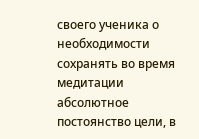своего ученика о необходимости сохранять во время медитации абсолютное постоянство цели, в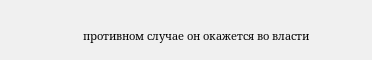противном случае он окажется во власти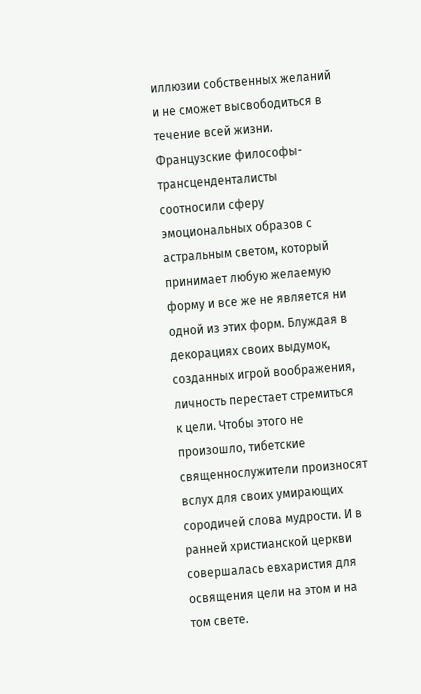иллюзии собственных желаний и не сможет высвободиться в течение всей жизни. Французские философы-трансценденталисты соотносили сферу эмоциональных образов с астральным светом, который принимает любую желаемую форму и все же не является ни одной из этих форм. Блуждая в декорациях своих выдумок, созданных игрой воображения, личность перестает стремиться к цели. Чтобы этого не произошло, тибетские священнослужители произносят вслух для своих умирающих сородичей слова мудрости. И в ранней христианской церкви совершалась евхаристия для освящения цели на этом и на том свете.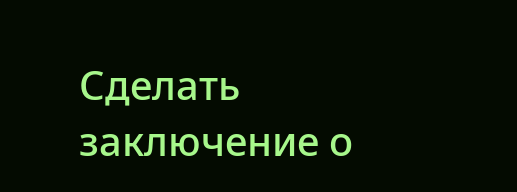Сделать заключение о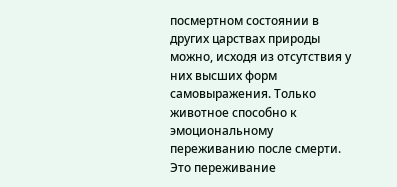посмертном состоянии в других царствах природы можно, исходя из отсутствия у них высших форм самовыражения. Только животное способно к эмоциональному переживанию после смерти. Это переживание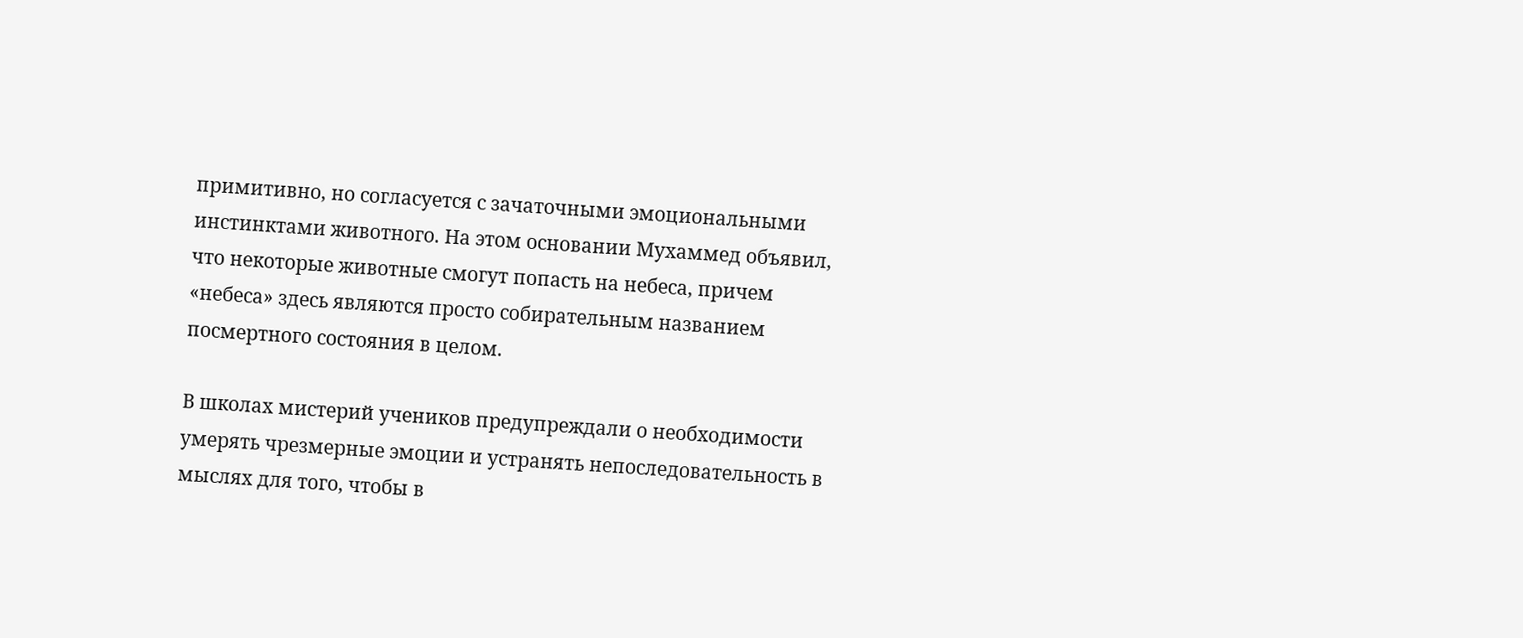примитивно, но согласуется с зачаточными эмоциональными инстинктами животного. На этом основании Мухаммед объявил, что некоторые животные смогут попасть на небеса, причем «небеса» здесь являются просто собирательным названием посмертного состояния в целом.

В школах мистерий учеников предупреждали о необходимости умерять чрезмерные эмоции и устранять непоследовательность в мыслях для того, чтобы в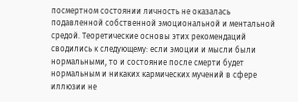посмертном состоянии личность не оказалась подавленной собственной эмоциональной и ментальной средой. Теоретические основы этих рекомендаций сводились к следующему: если эмоции и мысли были нормальными, то и состояние после смерти будет нормальным и никаких кармических мучений в сфере иллюзии не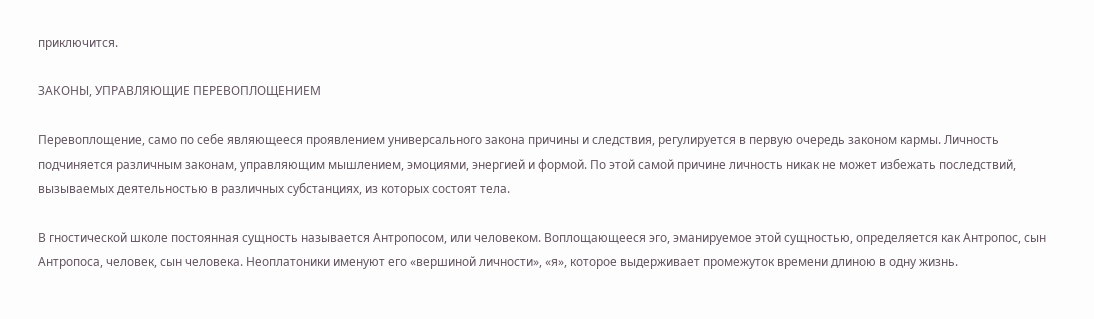приключится.

ЗАКОНЫ, УПРАВЛЯЮЩИЕ ПЕРЕВОПЛОЩЕНИЕМ

Перевоплощение, само по себе являющееся проявлением универсального закона причины и следствия, регулируется в первую очередь законом кармы. Личность подчиняется различным законам, управляющим мышлением, эмоциями, энергией и формой. По этой самой причине личность никак не может избежать последствий, вызываемых деятельностью в различных субстанциях, из которых состоят тела.

В гностической школе постоянная сущность называется Антропосом, или человеком. Воплощающееся эго, эманируемое этой сущностью, определяется как Антропос, сын Антропоса, человек, сын человека. Неоплатоники именуют его «вершиной личности», «я», которое выдерживает промежуток времени длиною в одну жизнь.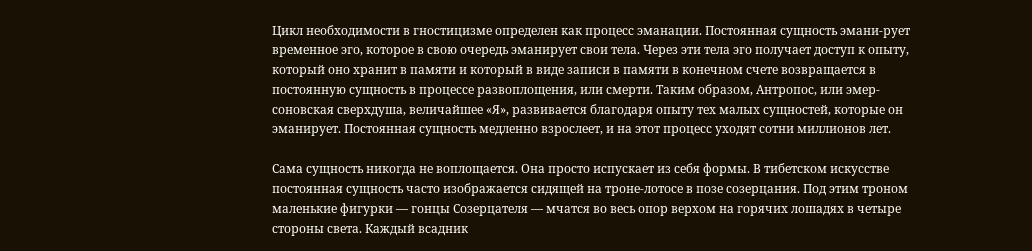Цикл необходимости в гностицизме определен как процесс эманации. Постоянная сущность эмани-рует временное эго, которое в свою очередь эманирует свои тела. Через эти тела эго получает доступ к опыту, который оно хранит в памяти и который в виде записи в памяти в конечном счете возвращается в постоянную сущность в процессе развоплощения, или смерти. Таким образом, Антропос, или эмер-соновская сверхдуша, величайшее «Я», развивается благодаря опыту тех малых сущностей, которые он эманирует. Постоянная сущность медленно взрослеет, и на этот процесс уходят сотни миллионов лет.

Сама сущность никогда не воплощается. Она просто испускает из себя формы. В тибетском искусстве постоянная сущность часто изображается сидящей на троне-лотосе в позе созерцания. Под этим троном маленькие фигурки — гонцы Созерцателя — мчатся во весь опор верхом на горячих лошадях в четыре стороны света. Каждый всадник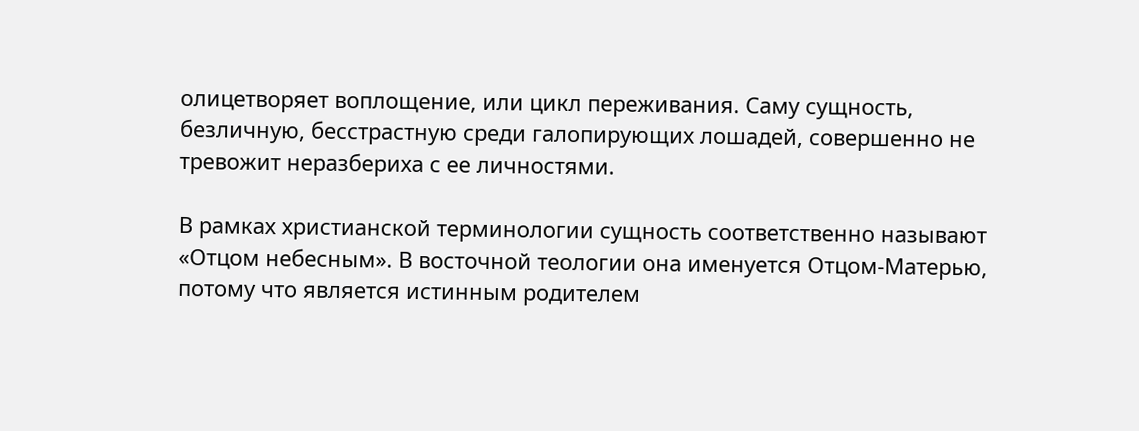олицетворяет воплощение, или цикл переживания. Саму сущность, безличную, бесстрастную среди галопирующих лошадей, совершенно не тревожит неразбериха с ее личностями.

В рамках христианской терминологии сущность соответственно называют «Отцом небесным». В восточной теологии она именуется Отцом-Матерью, потому что является истинным родителем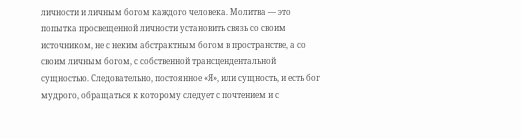личности и личным богом каждого человека. Молитва — это попытка просвещенной личности установить связь со своим источником, не с неким абстрактным богом в пространстве, а со своим личным богом, с собственной трансцендентальной сущностью. Следовательно, постоянное «Я», или сущность, и есть бог мудрого, обращаться к которому следует с почтением и с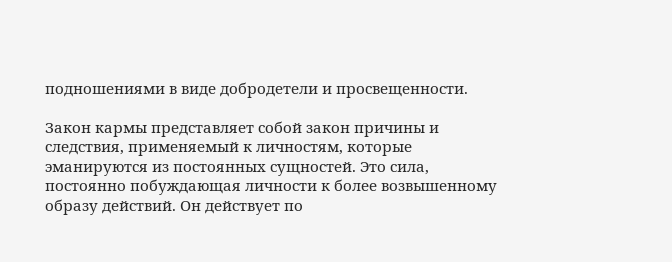подношениями в виде добродетели и просвещенности.

Закон кармы представляет собой закон причины и следствия, применяемый к личностям, которые эманируются из постоянных сущностей. Это сила, постоянно побуждающая личности к более возвышенному образу действий. Он действует по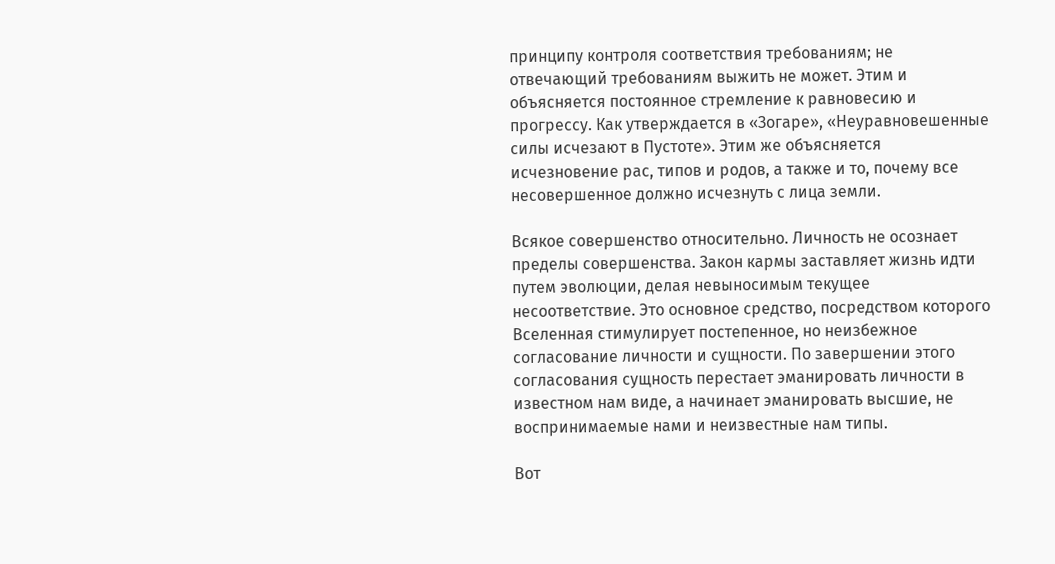принципу контроля соответствия требованиям; не отвечающий требованиям выжить не может. Этим и объясняется постоянное стремление к равновесию и прогрессу. Как утверждается в «Зогаре», «Неуравновешенные силы исчезают в Пустоте». Этим же объясняется исчезновение рас, типов и родов, а также и то, почему все несовершенное должно исчезнуть с лица земли.

Всякое совершенство относительно. Личность не осознает пределы совершенства. Закон кармы заставляет жизнь идти путем эволюции, делая невыносимым текущее несоответствие. Это основное средство, посредством которого Вселенная стимулирует постепенное, но неизбежное согласование личности и сущности. По завершении этого согласования сущность перестает эманировать личности в известном нам виде, а начинает эманировать высшие, не воспринимаемые нами и неизвестные нам типы.

Вот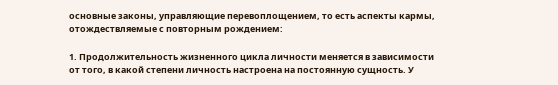основные законы, управляющие перевоплощением, то есть аспекты кармы, отождествляемые с повторным рождением:

1. Продолжительность жизненного цикла личности меняется в зависимости от того, в какой степени личность настроена на постоянную сущность. У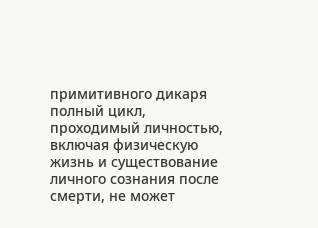примитивного дикаря полный цикл, проходимый личностью, включая физическую жизнь и существование личного сознания после смерти, не может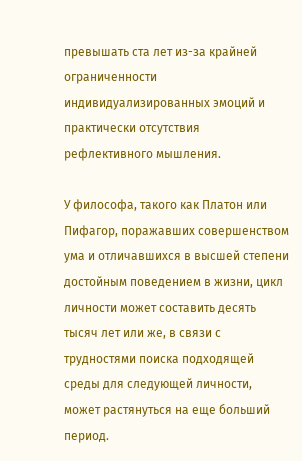превышать ста лет из-за крайней ограниченности индивидуализированных эмоций и практически отсутствия рефлективного мышления.

У философа, такого как Платон или Пифагор, поражавших совершенством ума и отличавшихся в высшей степени достойным поведением в жизни, цикл личности может составить десять тысяч лет или же, в связи с трудностями поиска подходящей среды для следующей личности, может растянуться на еще больший период.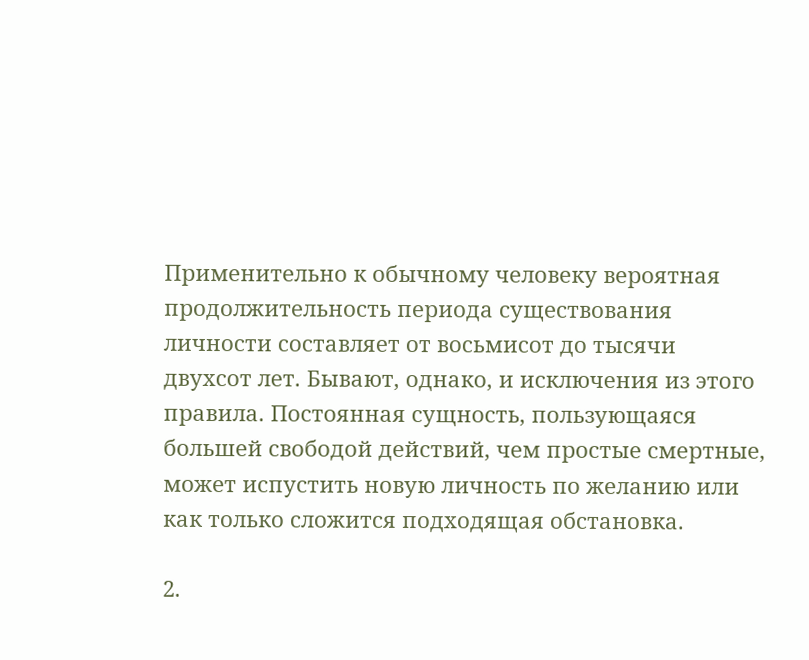Применительно к обычному человеку вероятная продолжительность периода существования личности составляет от восьмисот до тысячи двухсот лет. Бывают, однако, и исключения из этого правила. Постоянная сущность, пользующаяся большей свободой действий, чем простые смертные, может испустить новую личность по желанию или как только сложится подходящая обстановка.

2.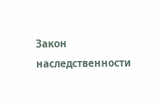Закон наследственности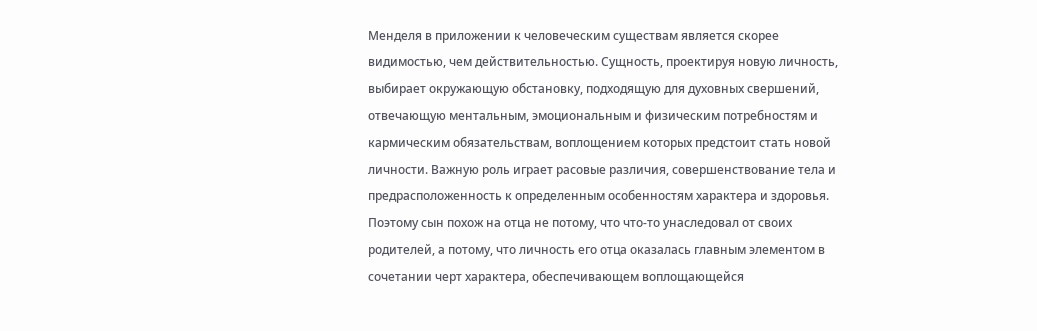Менделя в приложении к человеческим существам является скорее видимостью, чем действительностью. Сущность, проектируя новую личность, выбирает окружающую обстановку, подходящую для духовных свершений, отвечающую ментальным, эмоциональным и физическим потребностям и кармическим обязательствам, воплощением которых предстоит стать новой личности. Важную роль играет расовые различия, совершенствование тела и предрасположенность к определенным особенностям характера и здоровья. Поэтому сын похож на отца не потому, что что-то унаследовал от своих родителей, а потому, что личность его отца оказалась главным элементом в сочетании черт характера, обеспечивающем воплощающейся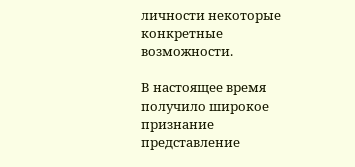личности некоторые конкретные возможности.

В настоящее время получило широкое признание представление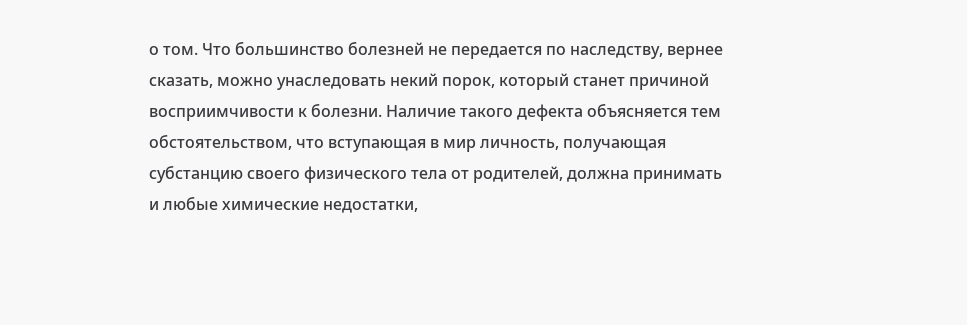о том. Что большинство болезней не передается по наследству, вернее сказать, можно унаследовать некий порок, который станет причиной восприимчивости к болезни. Наличие такого дефекта объясняется тем обстоятельством, что вступающая в мир личность, получающая субстанцию своего физического тела от родителей, должна принимать и любые химические недостатки,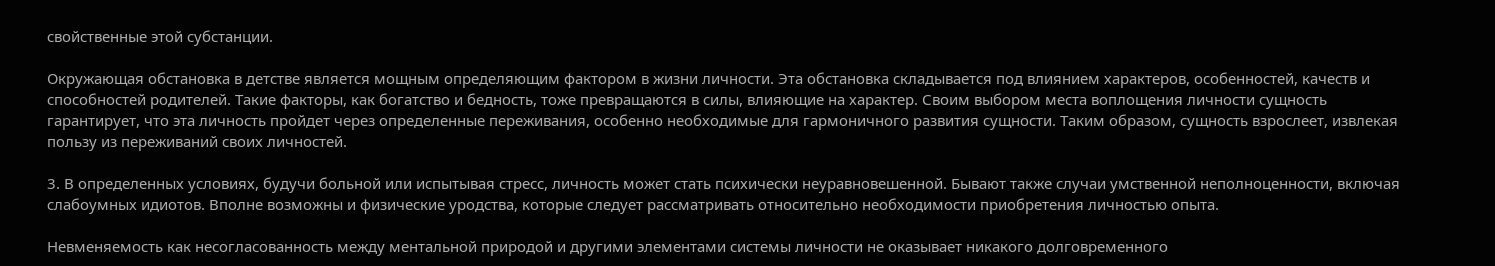свойственные этой субстанции.

Окружающая обстановка в детстве является мощным определяющим фактором в жизни личности. Эта обстановка складывается под влиянием характеров, особенностей, качеств и способностей родителей. Такие факторы, как богатство и бедность, тоже превращаются в силы, влияющие на характер. Своим выбором места воплощения личности сущность гарантирует, что эта личность пройдет через определенные переживания, особенно необходимые для гармоничного развития сущности. Таким образом, сущность взрослеет, извлекая пользу из переживаний своих личностей.

3. В определенных условиях, будучи больной или испытывая стресс, личность может стать психически неуравновешенной. Бывают также случаи умственной неполноценности, включая слабоумных идиотов. Вполне возможны и физические уродства, которые следует рассматривать относительно необходимости приобретения личностью опыта.

Невменяемость как несогласованность между ментальной природой и другими элементами системы личности не оказывает никакого долговременного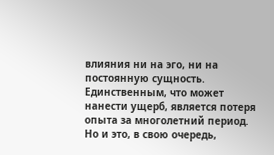влияния ни на эго, ни на постоянную сущность. Единственным, что может нанести ущерб, является потеря опыта за многолетний период. Но и это, в свою очередь,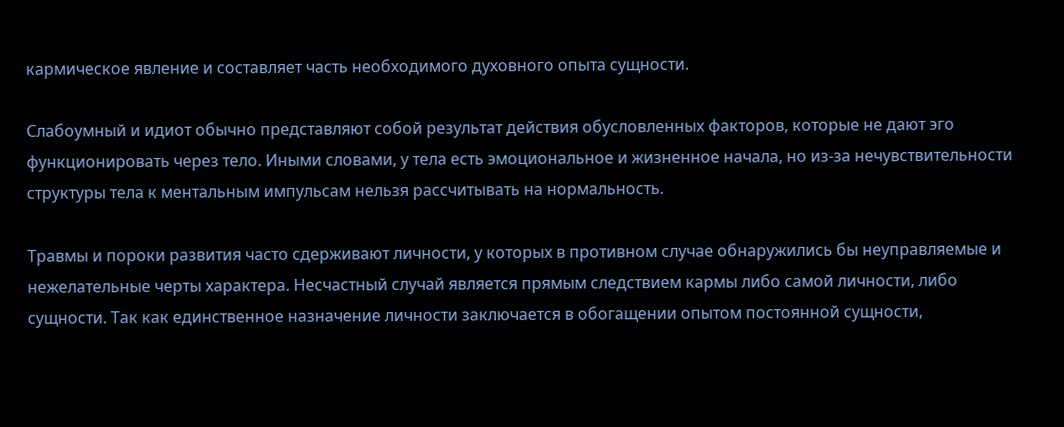кармическое явление и составляет часть необходимого духовного опыта сущности.

Слабоумный и идиот обычно представляют собой результат действия обусловленных факторов, которые не дают эго функционировать через тело. Иными словами, у тела есть эмоциональное и жизненное начала, но из-за нечувствительности структуры тела к ментальным импульсам нельзя рассчитывать на нормальность.

Травмы и пороки развития часто сдерживают личности, у которых в противном случае обнаружились бы неуправляемые и нежелательные черты характера. Несчастный случай является прямым следствием кармы либо самой личности, либо сущности. Так как единственное назначение личности заключается в обогащении опытом постоянной сущности,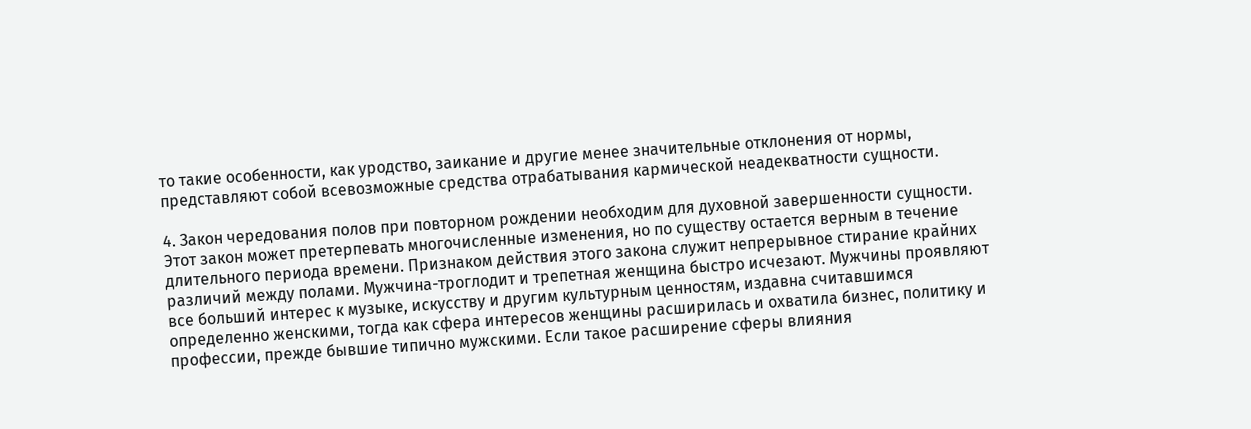то такие особенности, как уродство, заикание и другие менее значительные отклонения от нормы, представляют собой всевозможные средства отрабатывания кармической неадекватности сущности.

4. Закон чередования полов при повторном рождении необходим для духовной завершенности сущности. Этот закон может претерпевать многочисленные изменения, но по существу остается верным в течение длительного периода времени. Признаком действия этого закона служит непрерывное стирание крайних различий между полами. Мужчина-троглодит и трепетная женщина быстро исчезают. Мужчины проявляют все больший интерес к музыке, искусству и другим культурным ценностям, издавна считавшимся определенно женскими, тогда как сфера интересов женщины расширилась и охватила бизнес, политику и профессии, прежде бывшие типично мужскими. Если такое расширение сферы влияния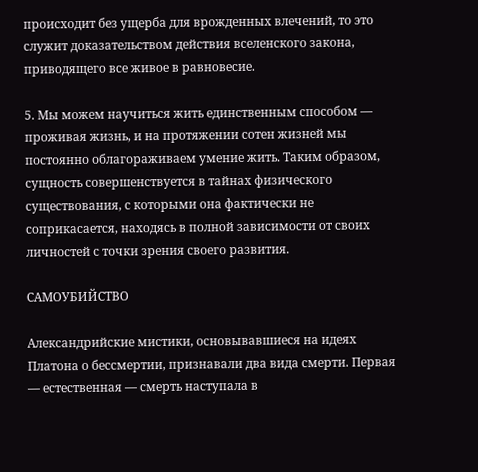происходит без ущерба для врожденных влечений, то это служит доказательством действия вселенского закона, приводящего все живое в равновесие.

5. Мы можем научиться жить единственным способом — проживая жизнь, и на протяжении сотен жизней мы постоянно облагораживаем умение жить. Таким образом, сущность совершенствуется в тайнах физического существования, с которыми она фактически не соприкасается, находясь в полной зависимости от своих личностей с точки зрения своего развития.

САМОУБИЙСТВО

Александрийские мистики, основывавшиеся на идеях Платона о бессмертии, признавали два вида смерти. Первая — естественная — смерть наступала в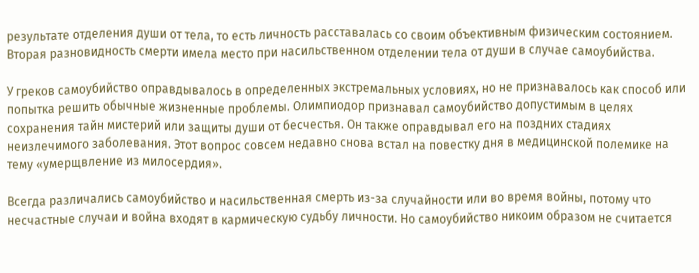результате отделения души от тела, то есть личность расставалась со своим объективным физическим состоянием. Вторая разновидность смерти имела место при насильственном отделении тела от души в случае самоубийства.

У греков самоубийство оправдывалось в определенных экстремальных условиях, но не признавалось как способ или попытка решить обычные жизненные проблемы. Олимпиодор признавал самоубийство допустимым в целях сохранения тайн мистерий или защиты души от бесчестья. Он также оправдывал его на поздних стадиях неизлечимого заболевания. Этот вопрос совсем недавно снова встал на повестку дня в медицинской полемике на тему «умерщвление из милосердия».

Всегда различались самоубийство и насильственная смерть из-за случайности или во время войны, потому что несчастные случаи и война входят в кармическую судьбу личности. Но самоубийство никоим образом не считается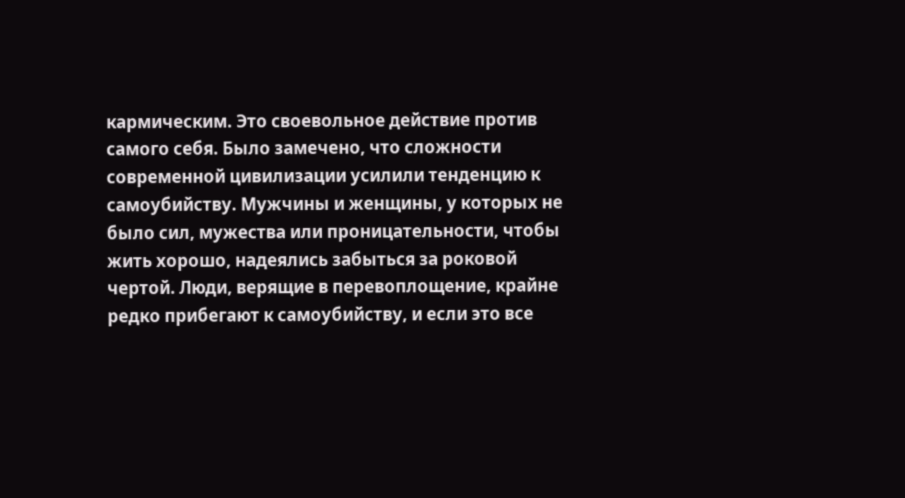кармическим. Это своевольное действие против самого себя. Было замечено, что сложности современной цивилизации усилили тенденцию к самоубийству. Мужчины и женщины, у которых не было сил, мужества или проницательности, чтобы жить хорошо, надеялись забыться за роковой чертой. Люди, верящие в перевоплощение, крайне редко прибегают к самоубийству, и если это все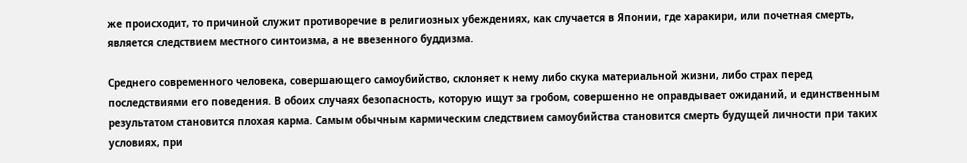же происходит, то причиной служит противоречие в религиозных убеждениях, как случается в Японии, где харакири, или почетная смерть, является следствием местного синтоизма, а не ввезенного буддизма.

Среднего современного человека, совершающего самоубийство, склоняет к нему либо скука материальной жизни, либо страх перед последствиями его поведения. В обоих случаях безопасность, которую ищут за гробом, совершенно не оправдывает ожиданий, и единственным результатом становится плохая карма. Самым обычным кармическим следствием самоубийства становится смерть будущей личности при таких условиях, при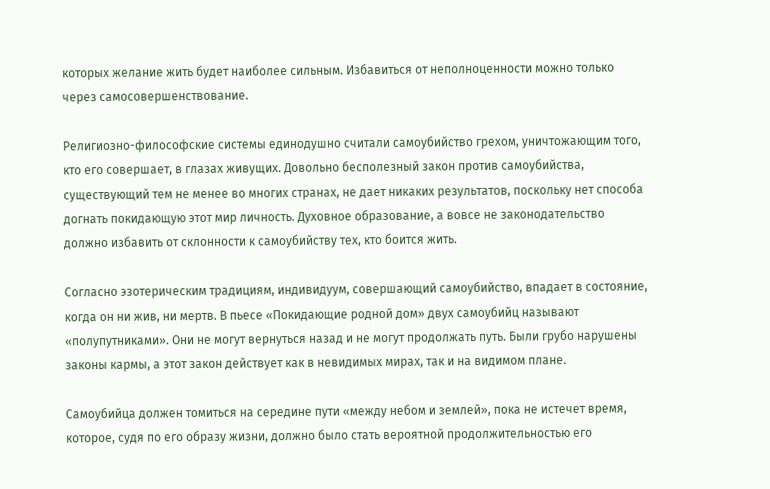которых желание жить будет наиболее сильным. Избавиться от неполноценности можно только через самосовершенствование.

Религиозно-философские системы единодушно считали самоубийство грехом, уничтожающим того, кто его совершает, в глазах живущих. Довольно бесполезный закон против самоубийства, существующий тем не менее во многих странах, не дает никаких результатов, поскольку нет способа догнать покидающую этот мир личность. Духовное образование, а вовсе не законодательство должно избавить от склонности к самоубийству тех, кто боится жить.

Согласно эзотерическим традициям, индивидуум, совершающий самоубийство, впадает в состояние, когда он ни жив, ни мертв. В пьесе «Покидающие родной дом» двух самоубийц называют «полупутниками». Они не могут вернуться назад и не могут продолжать путь. Были грубо нарушены законы кармы, а этот закон действует как в невидимых мирах, так и на видимом плане.

Самоубийца должен томиться на середине пути «между небом и землей», пока не истечет время, которое, судя по его образу жизни, должно было стать вероятной продолжительностью его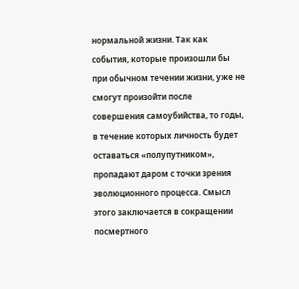нормальной жизни. Так как события, которые произошли бы при обычном течении жизни, уже не смогут произойти после совершения самоубийства, то годы, в течение которых личность будет оставаться «полупутником», пропадают даром с точки зрения эволюционного процесса. Смысл этого заключается в сокращении посмертного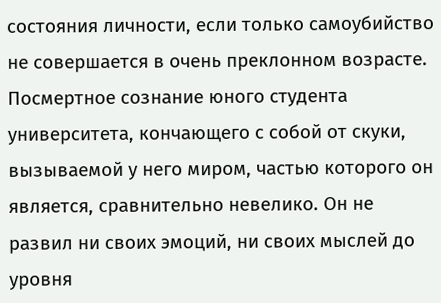состояния личности, если только самоубийство не совершается в очень преклонном возрасте. Посмертное сознание юного студента университета, кончающего с собой от скуки, вызываемой у него миром, частью которого он является, сравнительно невелико. Он не развил ни своих эмоций, ни своих мыслей до уровня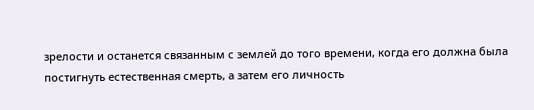зрелости и останется связанным с землей до того времени, когда его должна была постигнуть естественная смерть, а затем его личность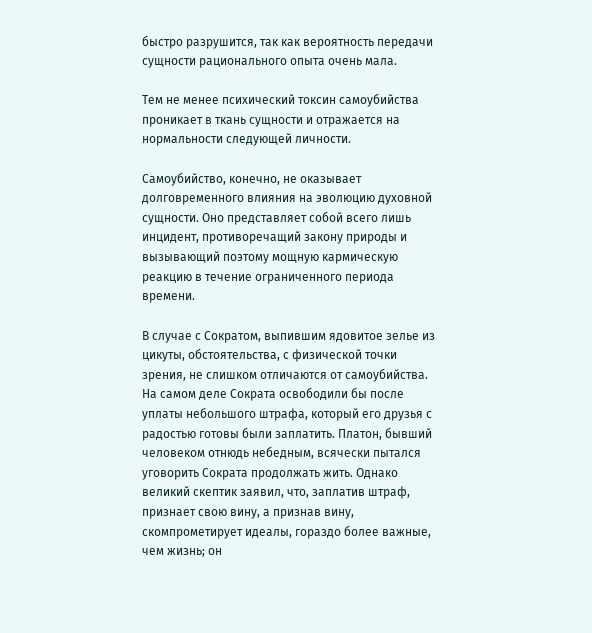быстро разрушится, так как вероятность передачи сущности рационального опыта очень мала.

Тем не менее психический токсин самоубийства проникает в ткань сущности и отражается на нормальности следующей личности.

Самоубийство, конечно, не оказывает долговременного влияния на эволюцию духовной сущности. Оно представляет собой всего лишь инцидент, противоречащий закону природы и вызывающий поэтому мощную кармическую реакцию в течение ограниченного периода времени.

В случае с Сократом, выпившим ядовитое зелье из цикуты, обстоятельства, с физической точки зрения, не слишком отличаются от самоубийства. На самом деле Сократа освободили бы после уплаты небольшого штрафа, который его друзья с радостью готовы были заплатить. Платон, бывший человеком отнюдь небедным, всячески пытался уговорить Сократа продолжать жить. Однако великий скептик заявил, что, заплатив штраф, признает свою вину, а признав вину, скомпрометирует идеалы, гораздо более важные, чем жизнь; он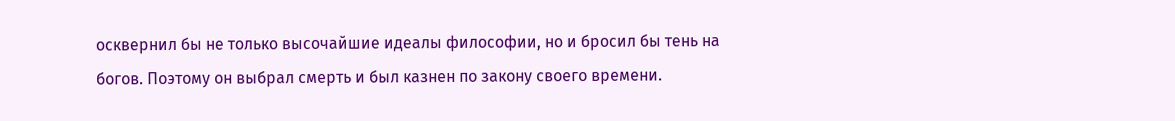осквернил бы не только высочайшие идеалы философии, но и бросил бы тень на богов. Поэтому он выбрал смерть и был казнен по закону своего времени.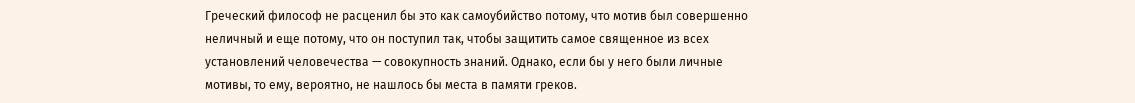Греческий философ не расценил бы это как самоубийство потому, что мотив был совершенно неличный и еще потому, что он поступил так, чтобы защитить самое священное из всех установлений человечества — совокупность знаний. Однако, если бы у него были личные мотивы, то ему, вероятно, не нашлось бы места в памяти греков.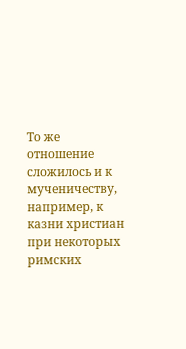То же отношение сложилось и к мученичеству, например, к казни христиан при некоторых римских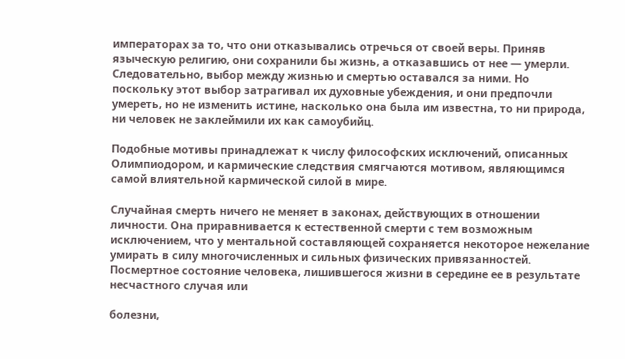императорах за то, что они отказывались отречься от своей веры. Приняв языческую религию, они сохранили бы жизнь, а отказавшись от нее — умерли. Следовательно, выбор между жизнью и смертью оставался за ними. Но поскольку этот выбор затрагивал их духовные убеждения, и они предпочли умереть, но не изменить истине, насколько она была им известна, то ни природа, ни человек не заклеймили их как самоубийц.

Подобные мотивы принадлежат к числу философских исключений, описанных Олимпиодором, и кармические следствия смягчаются мотивом, являющимся самой влиятельной кармической силой в мире.

Случайная смерть ничего не меняет в законах, действующих в отношении личности. Она приравнивается к естественной смерти с тем возможным исключением, что у ментальной составляющей сохраняется некоторое нежелание умирать в силу многочисленных и сильных физических привязанностей. Посмертное состояние человека, лишившегося жизни в середине ее в результате несчастного случая или

болезни,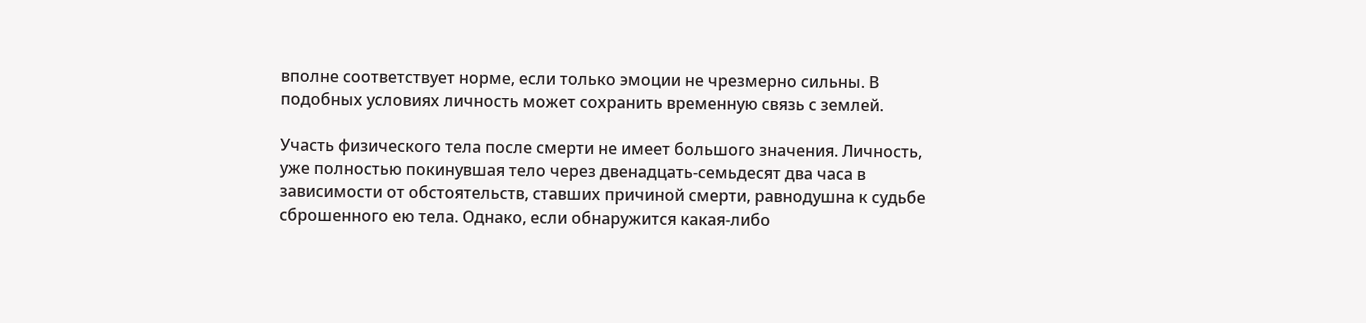вполне соответствует норме, если только эмоции не чрезмерно сильны. В подобных условиях личность может сохранить временную связь с землей.

Участь физического тела после смерти не имеет большого значения. Личность, уже полностью покинувшая тело через двенадцать-семьдесят два часа в зависимости от обстоятельств, ставших причиной смерти, равнодушна к судьбе сброшенного ею тела. Однако, если обнаружится какая-либо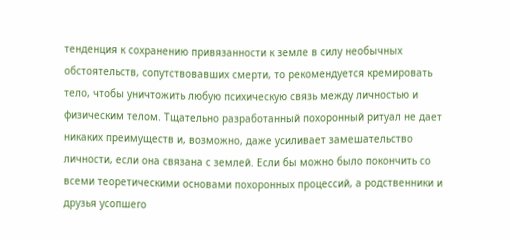тенденция к сохранению привязанности к земле в силу необычных обстоятельств, сопутствовавших смерти, то рекомендуется кремировать тело, чтобы уничтожить любую психическую связь между личностью и физическим телом. Тщательно разработанный похоронный ритуал не дает никаких преимуществ и, возможно, даже усиливает замешательство личности, если она связана с землей. Если бы можно было покончить со всеми теоретическими основами похоронных процессий, а родственники и друзья усопшего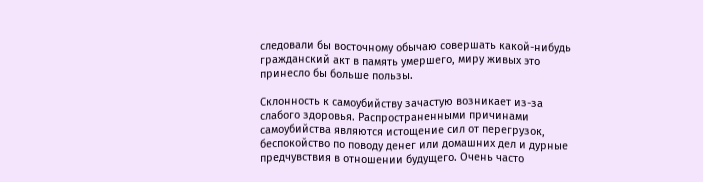следовали бы восточному обычаю совершать какой-нибудь гражданский акт в память умершего, миру живых это принесло бы больше пользы.

Склонность к самоубийству зачастую возникает из-за слабого здоровья. Распространенными причинами самоубийства являются истощение сил от перегрузок, беспокойство по поводу денег или домашних дел и дурные предчувствия в отношении будущего. Очень часто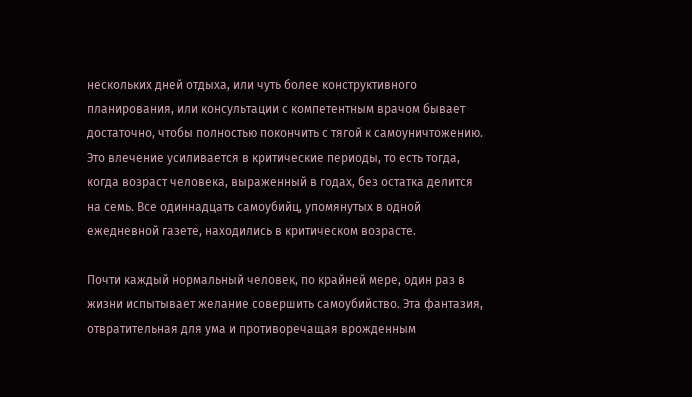нескольких дней отдыха, или чуть более конструктивного планирования, или консультации с компетентным врачом бывает достаточно, чтобы полностью покончить с тягой к самоуничтожению. Это влечение усиливается в критические периоды, то есть тогда, когда возраст человека, выраженный в годах, без остатка делится на семь. Все одиннадцать самоубийц, упомянутых в одной ежедневной газете, находились в критическом возрасте.

Почти каждый нормальный человек, по крайней мере, один раз в жизни испытывает желание совершить самоубийство. Эта фантазия, отвратительная для ума и противоречащая врожденным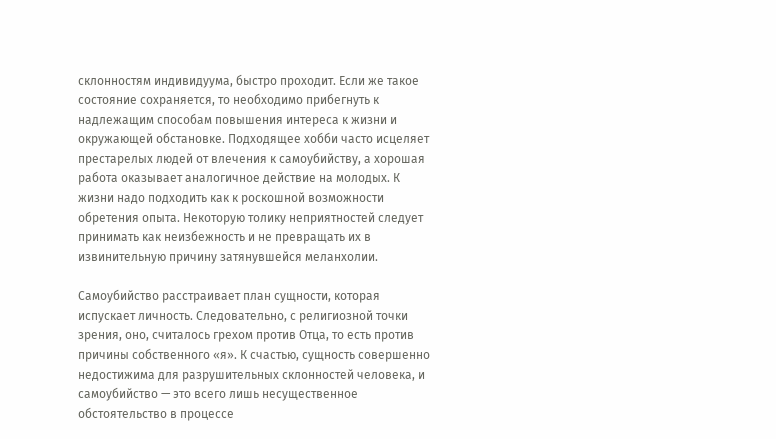склонностям индивидуума, быстро проходит. Если же такое состояние сохраняется, то необходимо прибегнуть к надлежащим способам повышения интереса к жизни и окружающей обстановке. Подходящее хобби часто исцеляет престарелых людей от влечения к самоубийству, а хорошая работа оказывает аналогичное действие на молодых. К жизни надо подходить как к роскошной возможности обретения опыта. Некоторую толику неприятностей следует принимать как неизбежность и не превращать их в извинительную причину затянувшейся меланхолии.

Самоубийство расстраивает план сущности, которая испускает личность. Следовательно, с религиозной точки зрения, оно, считалось грехом против Отца, то есть против причины собственного «я». К счастью, сущность совершенно недостижима для разрушительных склонностей человека, и самоубийство — это всего лишь несущественное обстоятельство в процессе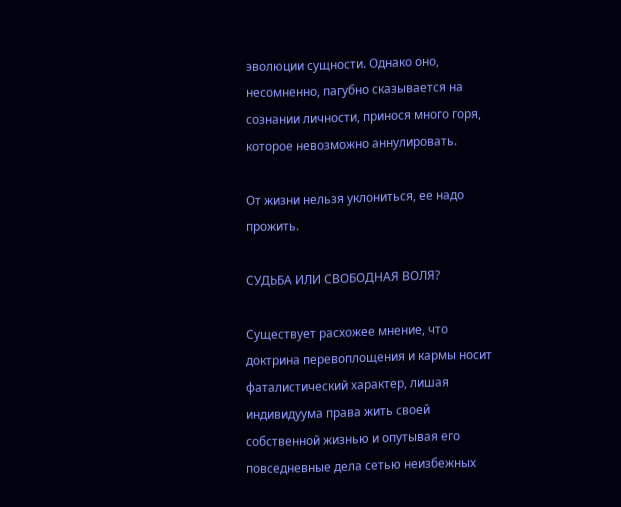эволюции сущности. Однако оно, несомненно, пагубно сказывается на сознании личности, принося много горя, которое невозможно аннулировать.

От жизни нельзя уклониться, ее надо прожить.

СУДЬБА ИЛИ СВОБОДНАЯ ВОЛЯ?

Существует расхожее мнение, что доктрина перевоплощения и кармы носит фаталистический характер, лишая индивидуума права жить своей собственной жизнью и опутывая его повседневные дела сетью неизбежных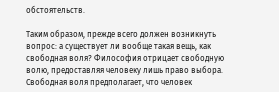обстоятельств.

Таким образом, прежде всего должен возникнуть вопрос: а существует ли вообще такая вещь, как свободная воля? Философия отрицает свободную волю, предоставляя человеку лишь право выбора. Свободная воля предполагает, что человек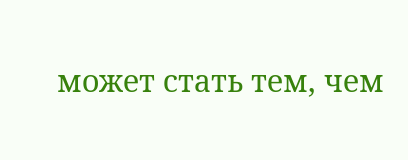может стать тем, чем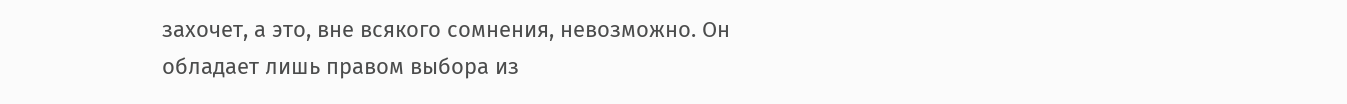захочет, а это, вне всякого сомнения, невозможно. Он обладает лишь правом выбора из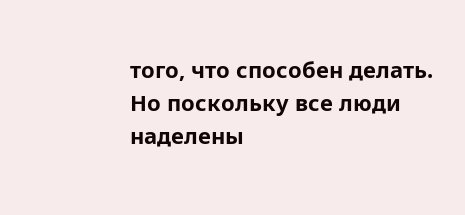того, что способен делать. Но поскольку все люди наделены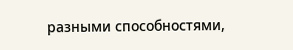разными способностями,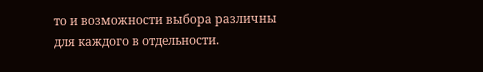то и возможности выбора различны для каждого в отдельности.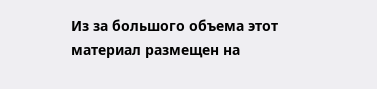Из за большого объема этот материал размещен на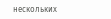нескольких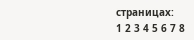страницах:
1 2 3 4 5 6 7 8